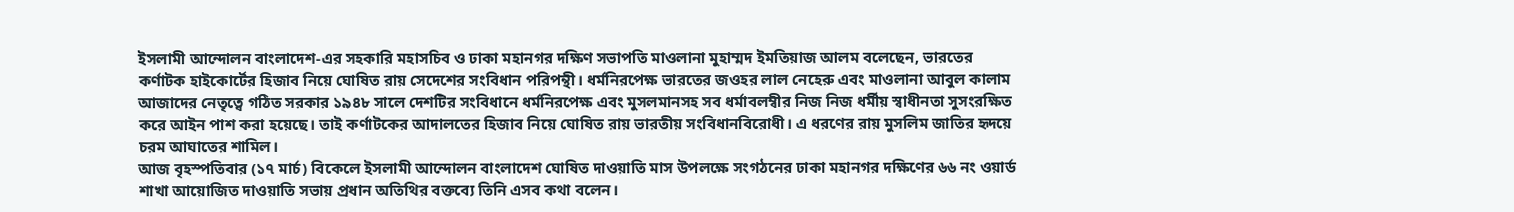ইসলামী আন্দোলন বাংলাদেশ-এর সহকারি মহাসচিব ও ঢাকা মহানগর দক্ষিণ সভাপতি মাওলানা মুহাম্মদ ইমতিয়াজ আলম বলেছেন, ভারতের কর্ণাটক হাইকোর্টের হিজাব নিয়ে ঘোষিত রায় সেদেশের সংবিধান পরিপন্থী। ধর্মনিরপেক্ষ ভারতের জওহর লাল নেহেরু এবং মাওলানা আবুল কালাম আজাদের নেতৃত্বে গঠিত সরকার ১৯৪৮ সালে দেশটির সংবিধানে ধর্মনিরপেক্ষ এবং মুসলমানসহ সব ধর্মাবলম্বীর নিজ নিজ ধর্মীয় স্বাধীনতা সুসংরক্ষিত করে আইন পাশ করা হয়েছে। তাই কর্ণাটকের আদালতের হিজাব নিয়ে ঘোষিত রায় ভারতীয় সংবিধানবিরোধী। এ ধরণের রায় মুসলিম জাতির হৃদয়ে চরম আঘাতের শামিল।
আজ বৃহস্পতিবার (১৭ মার্চ) বিকেলে ইসলামী আন্দোলন বাংলাদেশ ঘোষিত দাওয়াতি মাস উপলক্ষে সংগঠনের ঢাকা মহানগর দক্ষিণের ৬৬ নং ওয়ার্ড শাখা আয়োজিত দাওয়াতি সভায় প্রধান অতিথির বক্তব্যে তিনি এসব কথা বলেন।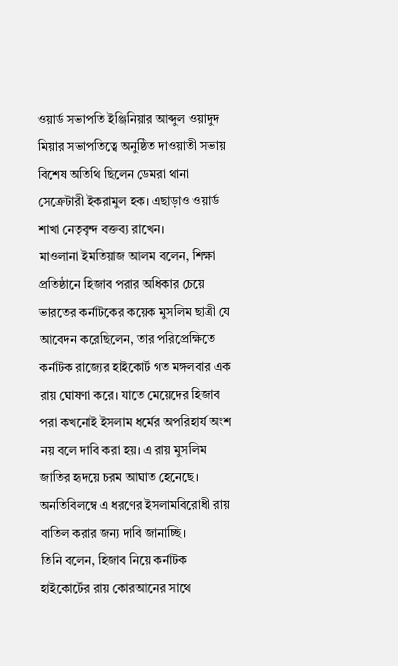ওয়ার্ড সভাপতি ইঞ্জিনিয়ার আব্দুল ওয়াদুদ মিয়ার সভাপতিত্বে অনুষ্ঠিত দাওয়াতী সভায় বিশেষ অতিথি ছিলেন ডেমরা থানা সেক্রেটারী ইকরামুল হক। এছাড়াও ওয়ার্ড শাখা নেতৃবৃন্দ বক্তব্য রাখেন।
মাওলানা ইমতিয়াজ আলম বলেন, শিক্ষা প্রতিষ্ঠানে হিজাব পরার অধিকার চেয়ে ভারতের কর্নাটকের কয়েক মুসলিম ছাত্রী যে আবেদন করেছিলেন, তার পরিপ্রেক্ষিতে কর্নাটক রাজ্যের হাইকোর্ট গত মঙ্গলবার এক রায় ঘোষণা করে। যাতে মেয়েদের হিজাব পরা কখনোই ইসলাম ধর্মের অপরিহার্য অংশ নয় বলে দাবি করা হয়। এ রায় মুসলিম জাতির হৃদয়ে চরম আঘাত হেনেছে। অনতিবিলম্বে এ ধরণের ইসলামবিরোধী রায় বাতিল করার জন্য দাবি জানাচ্ছি।
তিনি বলেন, হিজাব নিয়ে কর্নাটক হাইকোর্টের রায় কোরআনের সাথে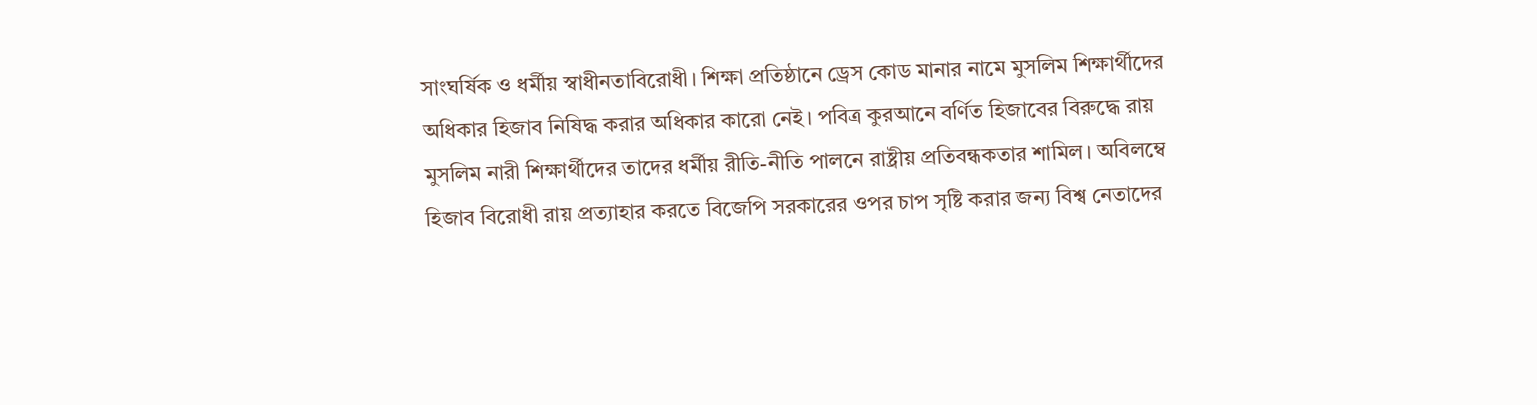সাংঘর্ষিক ও ধর্মীয় স্বাধীনতাবিরোধী। শিক্ষা প্রতিষ্ঠানে ড্রেস কোড মানার নামে মুসলিম শিক্ষার্থীদের অধিকার হিজাব নিষিদ্ধ করার অধিকার কারো নেই। পবিত্র কুরআনে বর্ণিত হিজাবের বিরুদ্ধে রায় মুসলিম নারী শিক্ষার্থীদের তাদের ধর্মীয় রীতি-নীতি পালনে রাষ্ট্রীয় প্রতিবন্ধকতার শামিল। অবিলম্বে হিজাব বিরোধী রায় প্রত্যাহার করতে বিজেপি সরকারের ওপর চাপ সৃষ্টি করার জন্য বিশ্ব নেতাদের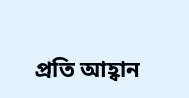প্রতি আহ্বান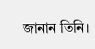জানান তিনি।